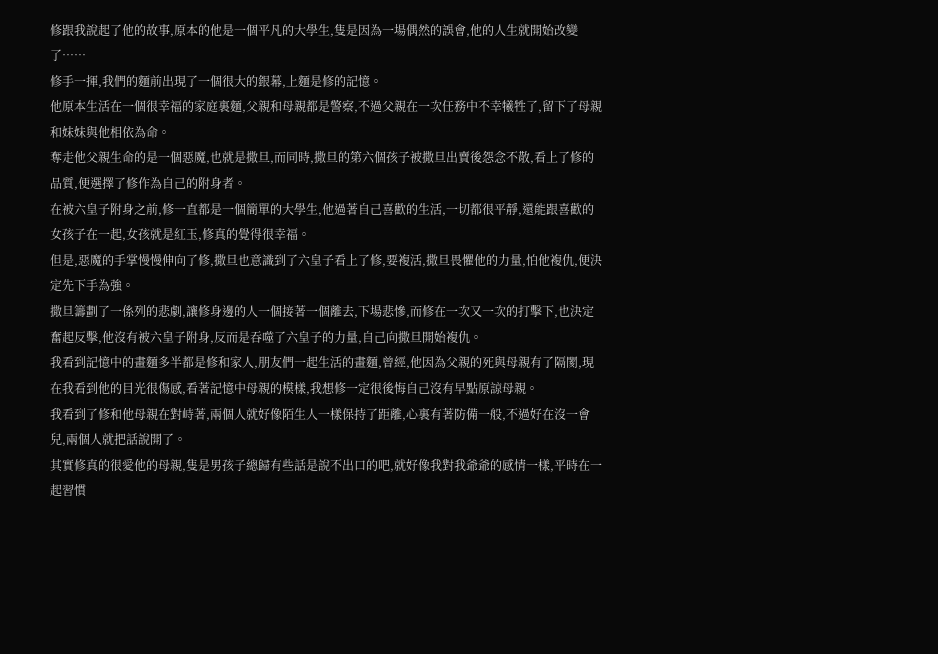修跟我說起了他的故事,原本的他是一個平凡的大學生,隻是因為一場偶然的誤會,他的人生就開始改變了……
修手一揮,我們的麵前出現了一個很大的銀幕,上麵是修的記憶。
他原本生活在一個很幸福的家庭裏麵,父親和母親都是警察,不過父親在一次任務中不幸犧牲了,留下了母親和妹妹與他相依為命。
奪走他父親生命的是一個惡魔,也就是撒旦,而同時,撒旦的第六個孩子被撒旦出賣後怨念不散,看上了修的品質,便選擇了修作為自己的附身者。
在被六皇子附身之前,修一直都是一個簡單的大學生,他過著自己喜歡的生活,一切都很平靜,還能跟喜歡的女孩子在一起,女孩就是紅玉,修真的覺得很幸福。
但是,惡魔的手掌慢慢伸向了修,撒旦也意識到了六皇子看上了修,要複活,撒旦畏懼他的力量,怕他複仇,便決定先下手為強。
撒旦籌劃了一係列的悲劇,讓修身邊的人一個接著一個離去,下場悲慘,而修在一次又一次的打擊下,也決定奮起反擊,他沒有被六皇子附身,反而是吞噬了六皇子的力量,自己向撒旦開始複仇。
我看到記憶中的畫麵多半都是修和家人,朋友們一起生活的畫麵,曾經,他因為父親的死與母親有了隔閡,現在我看到他的目光很傷感,看著記憶中母親的模樣,我想修一定很後悔自己沒有早點原諒母親。
我看到了修和他母親在對峙著,兩個人就好像陌生人一樣保持了距離,心裏有著防備一般,不過好在沒一會兒,兩個人就把話說開了。
其實修真的很愛他的母親,隻是男孩子總歸有些話是說不出口的吧,就好像我對我爺爺的感情一樣,平時在一起習慣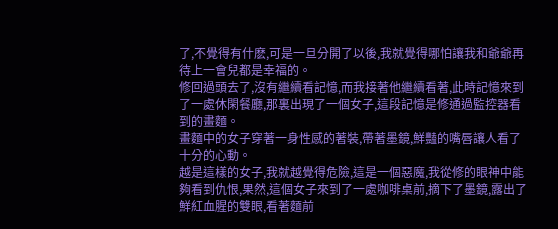了,不覺得有什麽,可是一旦分開了以後,我就覺得哪怕讓我和爺爺再待上一會兒都是幸福的。
修回過頭去了,沒有繼續看記憶,而我接著他繼續看著,此時記憶來到了一處休閑餐廳,那裏出現了一個女子,這段記憶是修通過監控器看到的畫麵。
畫麵中的女子穿著一身性感的著裝,帶著墨鏡,鮮豔的嘴唇讓人看了十分的心動。
越是這樣的女子,我就越覺得危險,這是一個惡魔,我從修的眼神中能夠看到仇恨,果然,這個女子來到了一處咖啡桌前,摘下了墨鏡,露出了鮮紅血腥的雙眼,看著麵前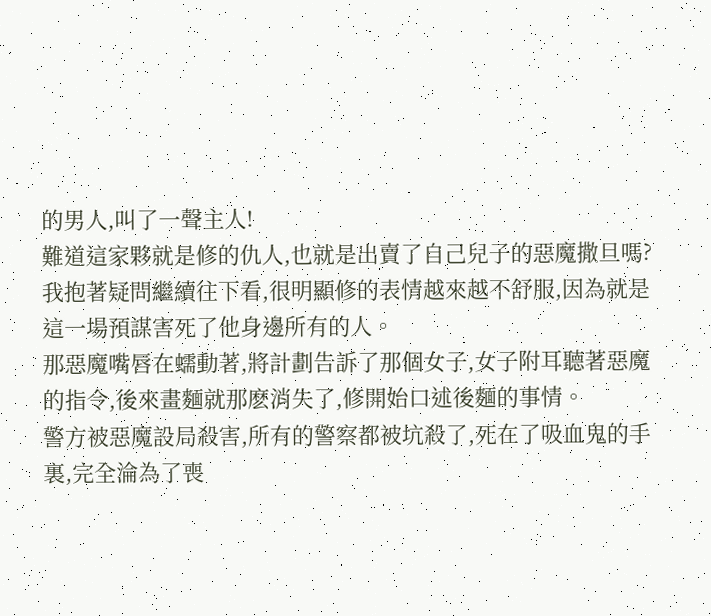的男人,叫了一聲主人!
難道這家夥就是修的仇人,也就是出賣了自己兒子的惡魔撒旦嗎?
我抱著疑問繼續往下看,很明顯修的表情越來越不舒服,因為就是這一場預謀害死了他身邊所有的人。
那惡魔嘴唇在蠕動著,將計劃告訴了那個女子,女子附耳聽著惡魔的指令,後來畫麵就那麽消失了,修開始口述後麵的事情。
警方被惡魔設局殺害,所有的警察都被坑殺了,死在了吸血鬼的手裏,完全淪為了喪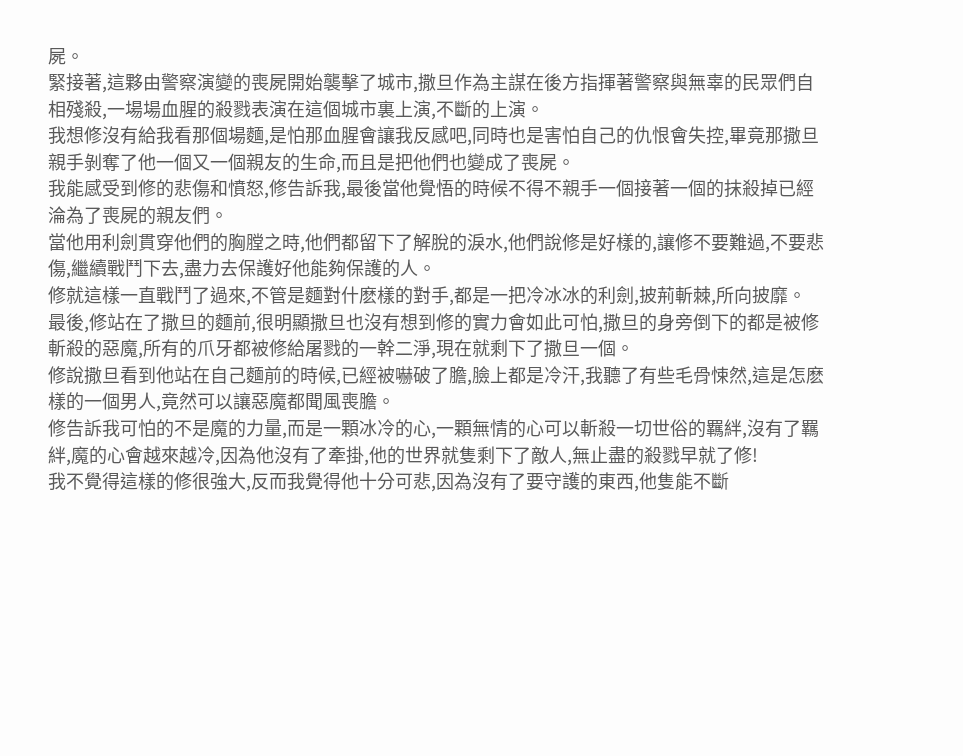屍。
緊接著,這夥由警察演變的喪屍開始襲擊了城市,撒旦作為主謀在後方指揮著警察與無辜的民眾們自相殘殺,一場場血腥的殺戮表演在這個城市裏上演,不斷的上演。
我想修沒有給我看那個場麵,是怕那血腥會讓我反感吧,同時也是害怕自己的仇恨會失控,畢竟那撒旦親手剝奪了他一個又一個親友的生命,而且是把他們也變成了喪屍。
我能感受到修的悲傷和憤怒,修告訴我,最後當他覺悟的時候不得不親手一個接著一個的抹殺掉已經淪為了喪屍的親友們。
當他用利劍貫穿他們的胸膛之時,他們都留下了解脫的淚水,他們說修是好樣的,讓修不要難過,不要悲傷,繼續戰鬥下去,盡力去保護好他能夠保護的人。
修就這樣一直戰鬥了過來,不管是麵對什麽樣的對手,都是一把冷冰冰的利劍,披荊斬棘,所向披靡。
最後,修站在了撒旦的麵前,很明顯撒旦也沒有想到修的實力會如此可怕,撒旦的身旁倒下的都是被修斬殺的惡魔,所有的爪牙都被修給屠戮的一幹二淨,現在就剩下了撒旦一個。
修說撒旦看到他站在自己麵前的時候,已經被嚇破了膽,臉上都是冷汗,我聽了有些毛骨悚然,這是怎麽樣的一個男人,竟然可以讓惡魔都聞風喪膽。
修告訴我可怕的不是魔的力量,而是一顆冰冷的心,一顆無情的心可以斬殺一切世俗的羈絆,沒有了羈絆,魔的心會越來越冷,因為他沒有了牽掛,他的世界就隻剩下了敵人,無止盡的殺戮早就了修!
我不覺得這樣的修很強大,反而我覺得他十分可悲,因為沒有了要守護的東西,他隻能不斷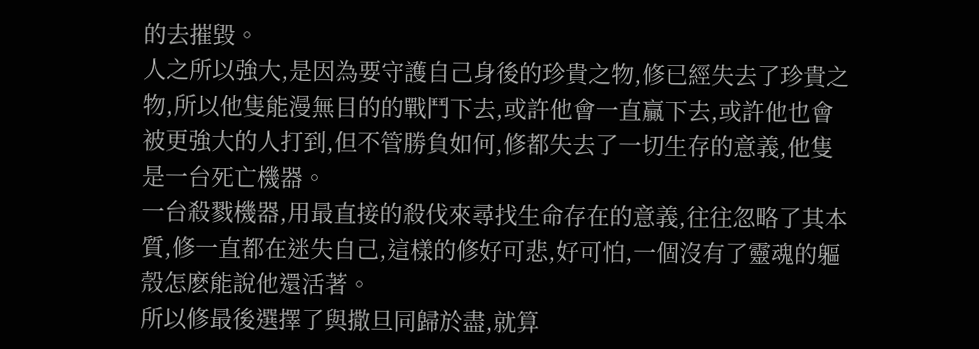的去摧毀。
人之所以強大,是因為要守護自己身後的珍貴之物,修已經失去了珍貴之物,所以他隻能漫無目的的戰鬥下去,或許他會一直贏下去,或許他也會被更強大的人打到,但不管勝負如何,修都失去了一切生存的意義,他隻是一台死亡機器。
一台殺戮機器,用最直接的殺伐來尋找生命存在的意義,往往忽略了其本質,修一直都在迷失自己,這樣的修好可悲,好可怕,一個沒有了靈魂的軀殼怎麽能說他還活著。
所以修最後選擇了與撒旦同歸於盡,就算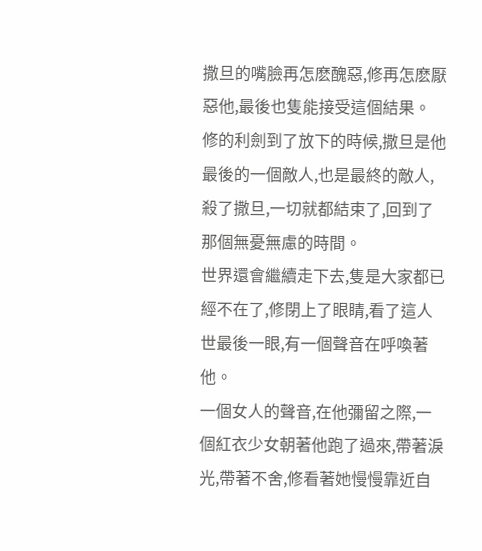撒旦的嘴臉再怎麽醜惡,修再怎麽厭惡他,最後也隻能接受這個結果。
修的利劍到了放下的時候,撒旦是他最後的一個敵人,也是最終的敵人,殺了撒旦,一切就都結束了,回到了那個無憂無慮的時間。
世界還會繼續走下去,隻是大家都已經不在了,修閉上了眼睛,看了這人世最後一眼,有一個聲音在呼喚著他。
一個女人的聲音,在他彌留之際,一個紅衣少女朝著他跑了過來,帶著淚光,帶著不舍,修看著她慢慢靠近自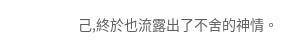己,終於也流露出了不舍的神情。